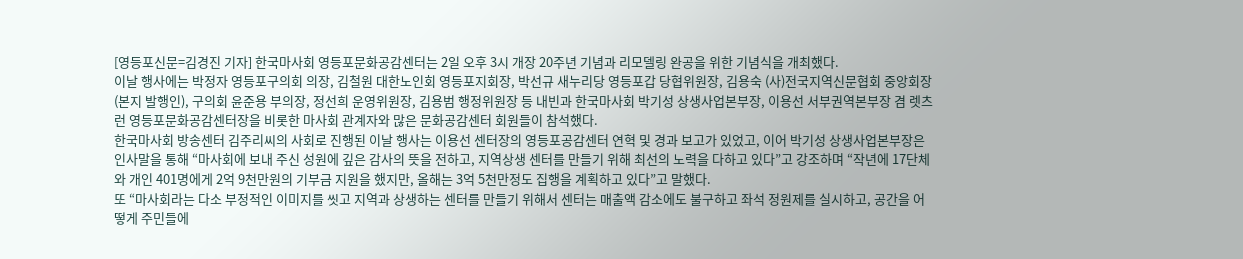[영등포신문=김경진 기자] 한국마사회 영등포문화공감센터는 2일 오후 3시 개장 20주년 기념과 리모델링 완공을 위한 기념식을 개최했다.
이날 행사에는 박정자 영등포구의회 의장, 김철원 대한노인회 영등포지회장, 박선규 새누리당 영등포갑 당협위원장, 김용숙 (사)전국지역신문협회 중앙회장(본지 발행인), 구의회 윤준용 부의장, 정선희 운영위원장, 김용범 행정위원장 등 내빈과 한국마사회 박기성 상생사업본부장, 이용선 서부권역본부장 겸 렛츠런 영등포문화공감센터장을 비롯한 마사회 관계자와 많은 문화공감센터 회원들이 참석했다.
한국마사회 방송센터 김주리씨의 사회로 진행된 이날 행사는 이용선 센터장의 영등포공감센터 연혁 및 경과 보고가 있었고, 이어 박기성 상생사업본부장은 인사말을 통해 “마사회에 보내 주신 성원에 깊은 감사의 뜻을 전하고, 지역상생 센터를 만들기 위해 최선의 노력을 다하고 있다”고 강조하며 “작년에 17단체와 개인 401명에게 2억 9천만원의 기부금 지원을 했지만, 올해는 3억 5천만정도 집행을 계획하고 있다”고 말했다.
또 “마사회라는 다소 부정적인 이미지를 씻고 지역과 상생하는 센터를 만들기 위해서 센터는 매출액 감소에도 불구하고 좌석 정원제를 실시하고, 공간을 어떻게 주민들에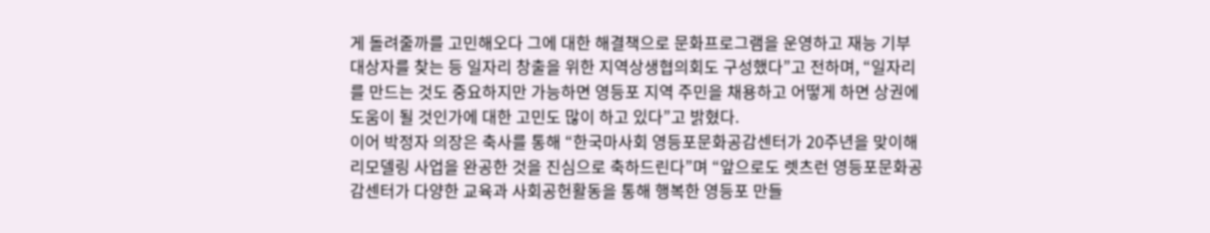게 돌려줄까를 고민해오다 그에 대한 해결책으로 문화프로그램을 운영하고 재능 기부 대상자를 찾는 등 일자리 창출을 위한 지역상생협의회도 구성했다”고 전하며, “일자리를 만드는 것도 중요하지만 가능하면 영등포 지역 주민을 채용하고 어떻게 하면 상권에 도움이 될 것인가에 대한 고민도 많이 하고 있다”고 밝혔다.
이어 박정자 의장은 축사를 통해 “한국마사회 영등포문화공감센터가 20주년을 맞이해 리모델링 사업을 완공한 것을 진심으로 축하드린다”며 “앞으로도 렛츠런 영등포문화공감센터가 다양한 교육과 사회공헌활동을 통해 행복한 영등포 만들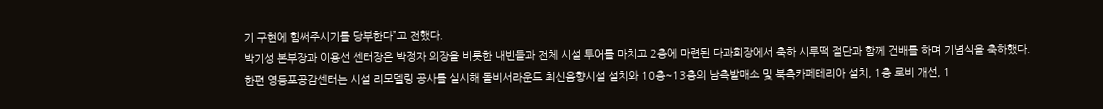기 구현에 힘써주시기를 당부한다”고 전했다.
박기성 본부장과 이용선 센터장은 박정자 의장을 비롯한 내빈들과 전체 시설 투어를 마치고 2층에 마련된 다과회장에서 축하 시루떡 절단과 함께 건배를 하며 기념식을 축하했다.
한편 영등포공감센터는 시설 리모델링 공사를 실시해 돌비서라운드 최신음향시설 설치와 10층~13층의 남측발매소 및 북측카페테리아 설치, 1층 로비 개선, 1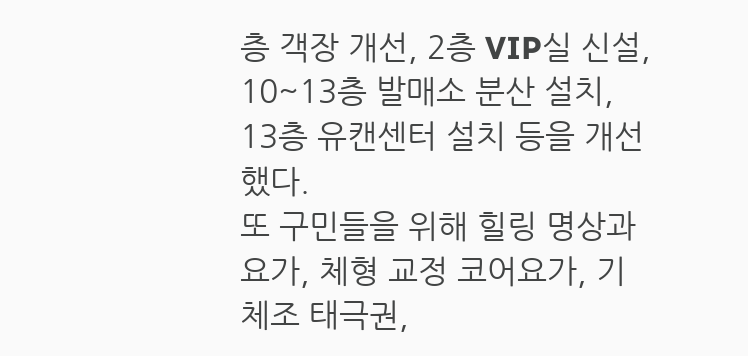층 객장 개선, 2층 VIP실 신설, 10~13층 발매소 분산 설치, 13층 유캔센터 설치 등을 개선했다.
또 구민들을 위해 힐링 명상과 요가, 체형 교정 코어요가, 기체조 태극권,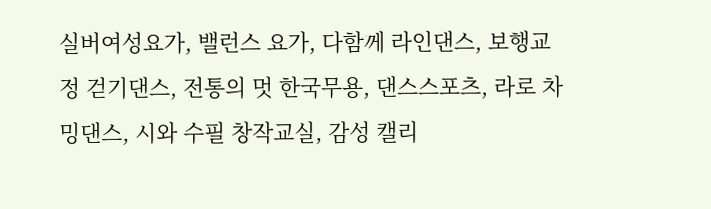실버여성요가, 밸런스 요가, 다함께 라인댄스, 보행교정 걷기댄스, 전통의 멋 한국무용, 댄스스포츠, 라로 차밍댄스, 시와 수필 창작교실, 감성 캘리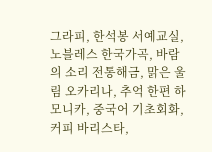그라피, 한석봉 서예교실, 노블레스 한국가곡, 바람의 소리 전통해금, 맑은 울림 오카리나, 추억 한편 하모니카, 중국어 기초회화, 커피 바리스타,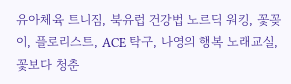유아체육 트니짐, 북유럽 건강법 노르딕 워킹, 꽃꽂이, 플로리스트, ACE 탁구, 나영의 행복 노래교실, 꽃보다 청춘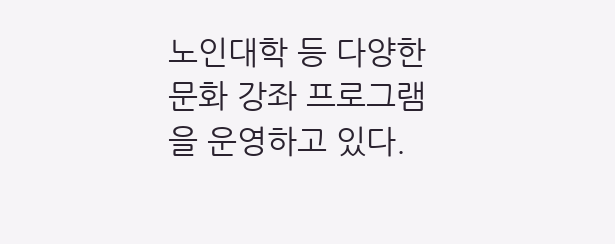노인대학 등 다양한 문화 강좌 프로그램을 운영하고 있다.